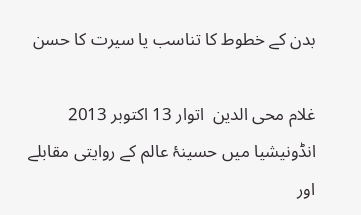بدن کے خطوط کا تناسب یا سیرت کا حسن

غلام محی الدین  اتوار 13 اکتوبر 2013
انڈونیشیا میں حسینۂ عالم کے روایتی مقابلے اور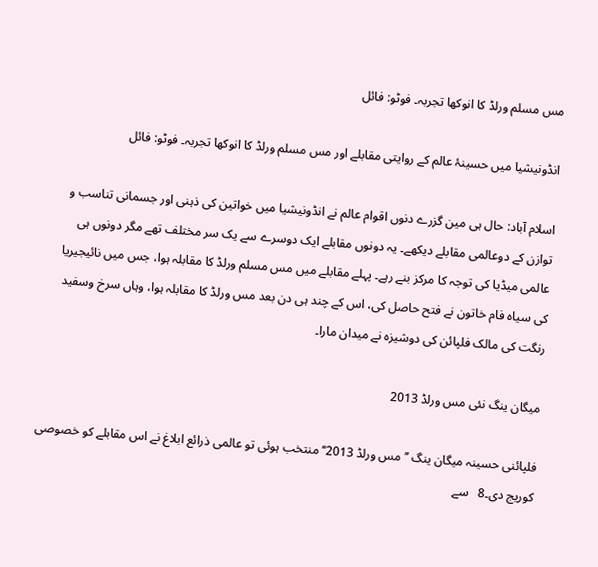مس مسلم ورلڈ کا انوکھا تجربہ۔ فوٹو: فائل

انڈونیشیا میں حسینۂ عالم کے روایتی مقابلے اور مس مسلم ورلڈ کا انوکھا تجربہ۔ فوٹو: فائل

اسلام آباد: حال ہی مین گزرے دنوں اقوام عالم نے انڈونیشیا میں خواتین کی ذہنی اور جسمانی تناسب و توازن کے دوعالمی مقابلے دیکھے۔ یہ دونوں مقابلے ایک دوسرے سے یک سر مختلف تھے مگر دونوں ہی عالمی میڈیا کی توجہ کا مرکز بنے رہے۔ پہلے مقابلے میں مس مسلم ورلڈ کا مقابلہ ہوا، جس میں نائیجیریا کی سیاہ فام خاتون نے فتح حاصل کی، اس کے چند ہی دن بعد مس ورلڈ کا مقابلہ ہوا، وہاں سرخ وسفید رنگت کی مالک فلپائن کی دوشیزہ نے میدان مارا۔

میگان ینگ نئی مس ورلڈ 2013

فلپائنی حسینہ میگان ینگ ’’مس ورلڈ 2013‘‘ منتخب ہوئی تو عالمی ذرائع ابلاغ نے اس مقابلے کو خصوصی کوریج دی۔8   سے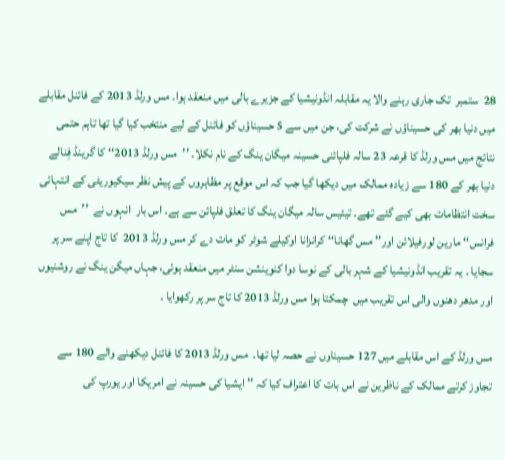28  ستمبر  تک جاری رہنے والا یہ مقابلہ انڈونیشیا کے جزیرے بالی میں منعقد ہوا۔ مس ورلڈ 2013 کے فائنل مقابلے میں دنیا بھر کی حسیناؤں نے شرکت کی، جن میں سے 5 حسیناؤں کو فائنل کے لیے منتخب کیا گیا تھا تاہم حتمی نتائج میں مس ورلڈ کا قرعہ 23 سالہ فلپائنی حسینہ میگان ینگ کے نام نکلا۔ ’’مس ورلڈ 2013‘‘ کا گرینڈ فِنالے دنیا بھر کے 180 سے زیادہ ممالک میں دیکھا گیا جب کہ اس موقع پر مظاہروں کے پیش نظر سیکیوریٹی کے انتہائی سخت انتظامات بھی کیے گئے تھے۔ تیئیس سالہ میگان ینگ کا تعلق فلپائن سے ہے۔ اس بار  انہوں نے  ’’مس فرانس‘‘ مارین لورفیلائن اور’’ مس گھانا‘‘ کرانزانا اوکیلے شوٹر کو مات دے کر مس ورلڈ 2013  کا تاج اپنے سر پر سجایا ۔ یہ تقریب انڈونیشیا کے شہر بالی کے نوسا دوا کنوینشن سنٹر میں منعقد ہوئی، جہاں میگن ینگ نے روشنیوں اور مدھر دھنوں والی اس تقریب میں  چمکتا ہوا مس ورلڈ 2013 کا تاج سر پر رکھوایا ۔

مس ورلڈ کے اس مقابلے میں 127 حسیناوں نے حصہ لیا تھا۔  مس ورلڈ 2013 کا فائنل دیکھنے والے 180 سے تجاوز کرتے ممالک کے ناظرین نے اس بات کا اعتراف کیا کہ ’’ ایشیا کی حسینہ نے امریکا اور یورپ کی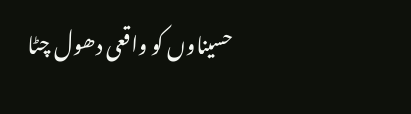حسیناوں کو واقعی دھول چٹا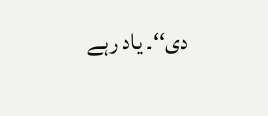دی‘‘۔ یاد رہے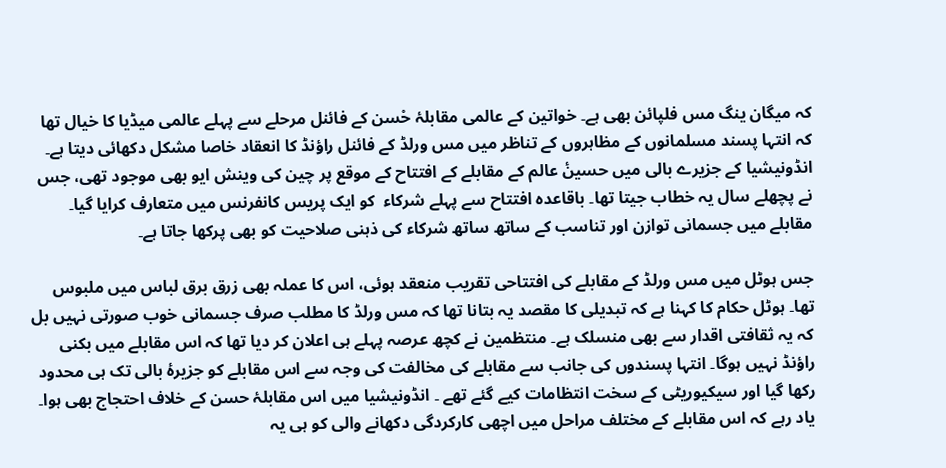کہ میگان ینگ مس فلپائن بھی ہے۔ خواتین کے عالمی مقابلۂ حْسن کے فائنل مرحلے سے پہلے عالمی میڈیا کا خیال تھا کہ انتہا پسند مسلمانوں کے مظاہروں کے تناظر میں مس ورلڈ کے فائنل راؤنڈ کا انعقاد خاصا مشکل دکھائی دیتا ہے۔ انڈونیشیا کے جزیرے بالی میں حسینٔ عالم کے مقابلے کے افتتاح کے موقع پر چین کی وینش ایو بھی موجود تھی، جس نے پچھلے سال یہ خطاب جیتا تھا۔ باقاعدہ افتتاح سے پہلے شرکاء  کو ایک پریس کانفرنس میں متعارف کرایا گیا۔ مقابلے میں جسمانی توازن اور تناسب کے ساتھ ساتھ شرکاء کی ذہنی صلاحیت کو بھی پرکھا جاتا ہے۔

جس ہوٹل میں مس ورلڈ کے مقابلے کی افتتاحی تقریب منعقد ہوئی، اس کا عملہ بھی زرق برق لباس میں ملبوس تھا۔ ہوٹل حکام کا کہنا ہے کہ تبدیلی کا مقصد یہ بتانا تھا کہ مس ورلڈ کا مطلب صرف جسمانی خوب صورتی نہیں بل کہ یہ ثقافتی اقدار سے بھی منسلک ہے۔ منتظمین نے کچھ عرصہ پہلے ہی اعلان کر دیا تھا کہ اس مقابلے میں بکنی راؤنڈ نہیں ہوگا۔ انتہا پسندوں کی جانب سے مقابلے کی مخالفت کی وجہ سے اس مقابلے کو جزیرۂ بالی تک ہی محدود رکھا گیا اور سیکیوریٹی کے سخت انتظامات کیے گئے تھے ۔ انڈونیشیا میں اس مقابلۂ حسن کے خلاف احتجاج بھی ہوا۔ یاد رہے کہ اس مقابلے کے مختلف مراحل میں اچھی کارکردگی دکھانے والی کو ہی یہ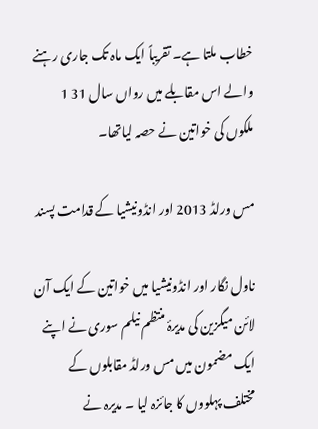خطاب ملتا ہے۔ تقریباً ایک ماہ تک جاری رہنے والے اس مقابلے میں رواں سال 31 1 ملکوں کی خواتین نے حصہ لیاتھا۔

مس ورلڈ 2013 اور انڈونیشیا کے قدامت پسند

ناول نگار اور انڈونیشیا میں خواتین کے ایک آن لائن میگزین کی مدیرۂ منتظم نیلم سوری نے اپنے ایک مضمون میں مس ورلڈ مقابلوں کے مختلف پہلووں کا جائزہ لیا ۔ مدیرہ نے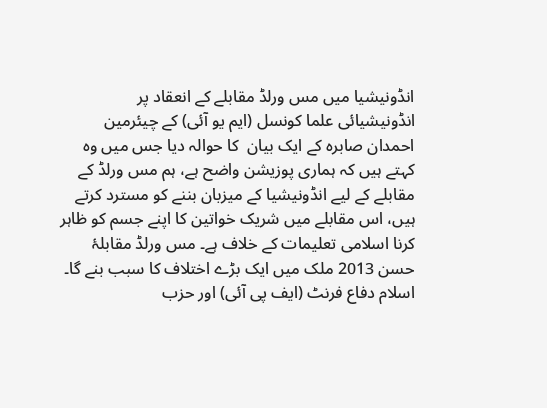انڈونیشیا میں مس ورلڈ مقابلے کے انعقاد پر انڈونیشیائی علما کونسل (ایم یو آئی) کے چیئرمین احمدان صابرہ کے ایک بیان  کا حوالہ دیا جس میں وہ کہتے ہیں کہ ہماری پوزیشن واضح ہے، ہم مس ورلڈ کے مقابلے کے لیے انڈونیشیا کے میزبان بننے کو مسترد کرتے ہیں، اس مقابلے میں شریک خواتین کا اپنے جسم کو ظاہر کرنا اسلامی تعلیمات کے خلاف ہے۔ مس ورلڈ مقابلۂ حسن 2013 ملک میں ایک بڑے اختلاف کا سبب بنے گا۔ اسلام دفاع فرنٹ (ایف پی آئی) اور حزب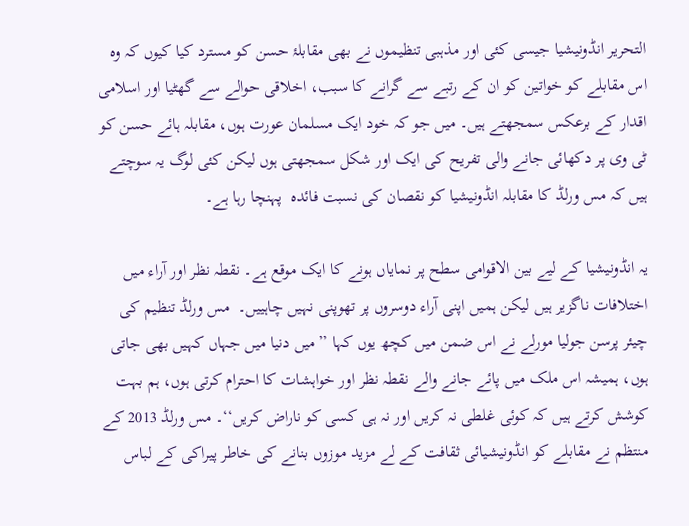التحریر انڈونیشیا جیسی کئی اور مذہبی تنظیموں نے بھی مقابلۂ حسن کو مسترد کیا کیوں کہ وہ اس مقابلے کو خواتین کو ان کے رتبے سے گرانے کا سبب، اخلاقی حوالے سے گھٹیا اور اسلامی اقدار کے برعکس سمجھتے ہیں۔ میں جو کہ خود ایک مسلمان عورت ہوں، مقابلہ ہائے حسن کو ٹی وی پر دکھائی جانے والی تفریح کی ایک اور شکل سمجھتی ہوں لیکن کئی لوگ یہ سوچتے ہیں کہ مس ورلڈ کا مقابلہ انڈونیشیا کو نقصان کی نسبت فائدہ  پہنچا رہا ہے۔

یہ انڈونیشیا کے لیے بین الاقوامی سطح پر نمایاں ہونے کا ایک موقع ہے۔ نقطہ نظر اور آراء میں اختلافات ناگزیر ہیں لیکن ہمیں اپنی آراء دوسروں پر تھوپنی نہیں چاہییں۔  مس ورلڈ تنظیم کی چیئر پرسن جولیا مورلے نے اس ضمن میں کچھ یوں کہا ’’میں دنیا میں جہاں کہیں بھی جاتی ہوں، ہمیشہ اس ملک میں پائے جانے والے نقطہ نظر اور خواہشات کا احترام کرتی ہوں، ہم بہت کوشش کرتے ہیں کہ کوئی غلطی نہ کریں اور نہ ہی کسی کو ناراض کریں‘‘۔ مس ورلڈ 2013 کے منتظم نے مقابلے کو انڈونیشیائی ثقافت کے لے مزید موزوں بنانے کی خاطر پیراکی کے لباس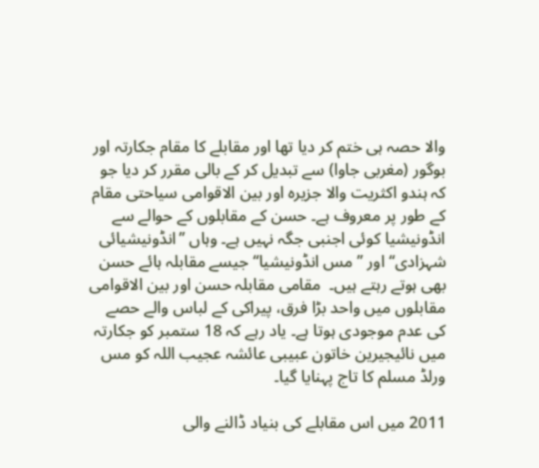والا حصہ ہی ختم کر دیا تھا اور مقابلے کا مقام جکارتہ اور بوگور (مغربی جاوا) سے تبدیل کر کے بالی مقرر کر دیا جو کہ ہندو اکثریت والا جزیرہ اور بین الاقوامی سیاحتی مقام کے طور پر معروف ہے۔ حسن کے مقابلوں کے حوالے سے انڈونیشیا کوئی اجنبی جگہ نہیں ہے۔ وہاں ’’انڈونیشیائی شہزادی‘‘ اور ’’مس انڈونیشیا‘‘ جیسے مقابلہ ہائے حسن بھی ہوتے رہتے ہیں۔  مقامی مقابلہ حسن اور بین الاقوامی مقابلوں میں واحد بڑا فرق، پیراکی کے لباس والے حصے کی عدم موجودی ہوتا ہے۔ یاد رہے کہ 18 ستمبر کو جکارتہ میں نائیجیرین خاتون عبیبی عائشہ عجیب اللہ کو مس ورلڈ مسلم کا تاج پہنایا گیا۔

2011 میں اس مقابلے کی بنیاد ڈالنے والی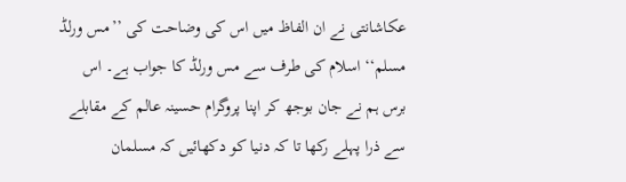عکاشانتی نے ان الفاظ میں اس کی وضاحت کی ’’مس ورلڈ مسلم‘‘ اسلام کی طرف سے مس ورلڈ کا جواب ہے۔ اس برس ہم نے جان بوجھ کر اپنا پروگرام حسینہ عالم کے مقابلے سے ذرا پہلے رکھا تا کہ دنیا کو دکھائیں کہ مسلمان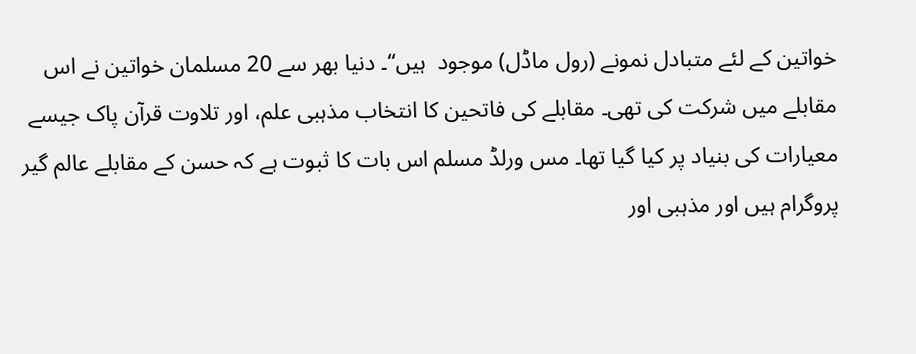خواتین کے لئے متبادل نمونے (رول ماڈل) موجود  ہیں‘‘۔ دنیا بھر سے 20 مسلمان خواتین نے اس مقابلے میں شرکت کی تھی۔ مقابلے کی فاتحین کا انتخاب مذہبی علم، اور تلاوت قرآن پاک جیسے معیارات کی بنیاد پر کیا گیا تھا۔ مس ورلڈ مسلم اس بات کا ثبوت ہے کہ حسن کے مقابلے عالم گیر پروگرام ہیں اور مذہبی اور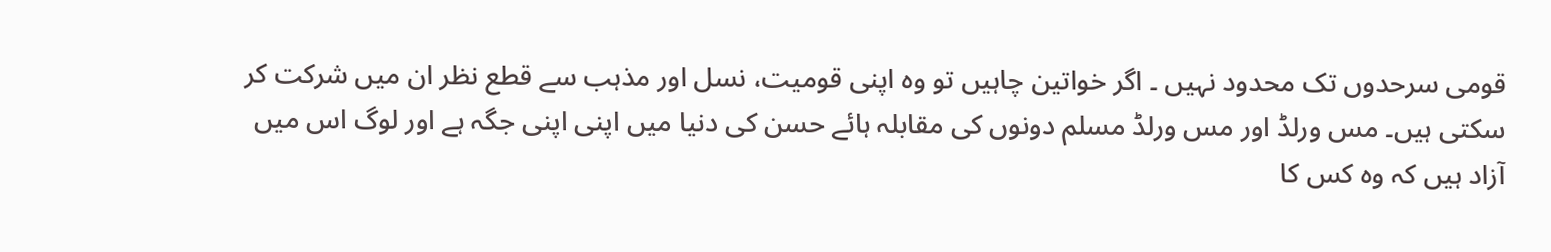قومی سرحدوں تک محدود نہیں ۔ اگر خواتین چاہیں تو وہ اپنی قومیت، نسل اور مذہب سے قطع نظر ان میں شرکت کر سکتی ہیں۔ مس ورلڈ اور مس ورلڈ مسلم دونوں کی مقابلہ ہائے حسن کی دنیا میں اپنی اپنی جگہ ہے اور لوگ اس میں آزاد ہیں کہ وہ کس کا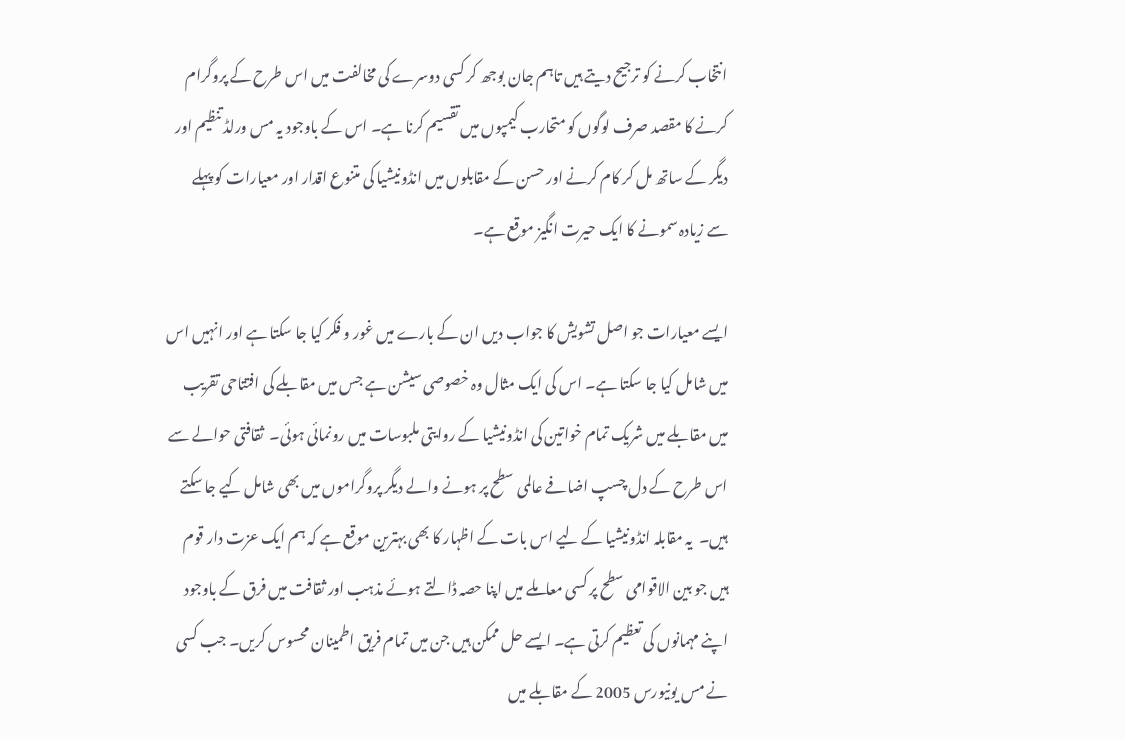انتخاب کرنے کو ترجیح دیتے ہیں تاہم جان بوجھ کر کسی دوسرے کی مخالفت میں اس طرح کے پروگرام کرنے کا مقصد صرف لوگوں کو متحارب کیمپوں میں تقسیم کرنا ہے۔ اس کے باوجود یہ مس ورلڈ تنظیم اور دیگر کے ساتھ مل کر کام کرنے اور حسن کے مقابلوں میں انڈونیشیا کی متنوع اقدار اور معیارات کو پہلے سے زیادہ سمونے کا ایک حیرت انگیز موقع ہے۔

ایسے معیارات جو اصل تشویش کا جواب دیں ان کے بارے میں غور و فکر کیا جا سکتا ہے اور انہیں اس میں شامل کیا جا سکتا ہے۔ اس کی ایک مثال وہ خصوصی سیشن ہے جس میں مقابلے کی افتتاحی تقریب میں مقابلے میں شریک تمام خواتین کی انڈونیشیا کے روایتی ملبوسات میں رونمائی ہوئی۔  ثقافتی حوالے سے اس طرح کے دل چسپ اضافے عالمی سطح پر ہونے والے دیگر پروگراموں میں بھی شامل کیے جا سکتے ہیں۔  یہ مقابلہ انڈونیشیا کے لیے اس بات کے اظہار کا بھی بہترین موقع ہے کہ ہم ایک عزت دار قوم ہیں جو بین الاقوامی سطح پر کسی معاملے میں اپنا حصہ ڈالتے ہوئے مذہب اور ثقافت میں فرق کے باوجود اپنے مہمانوں کی تعظیم کرتی ہے۔ ایسے حل ممکن ہیں جن میں تمام فریق اطمینان محسوس کریں۔ جب کسی نے مس یونیورس 2005 کے مقابلے میں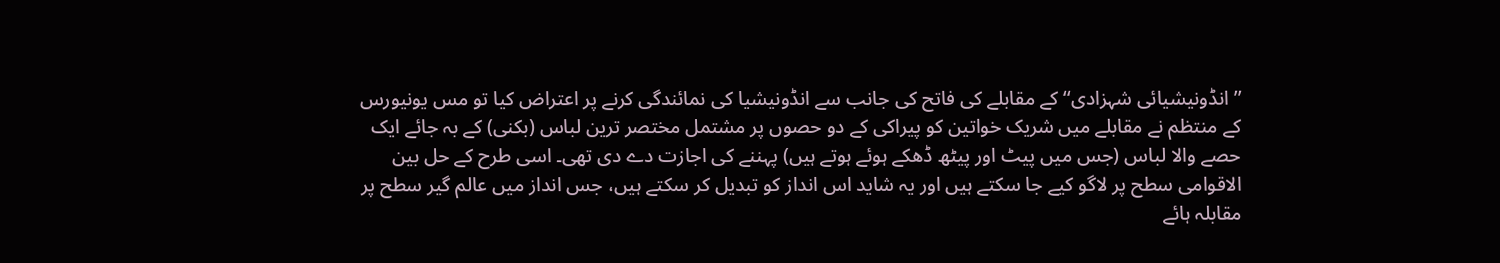’’انڈونیشیائی شہزادی‘‘ کے مقابلے کی فاتح کی جانب سے انڈونیشیا کی نمائندگی کرنے پر اعتراض کیا تو مس یونیورس کے منتظم نے مقابلے میں شریک خواتین کو پیراکی کے دو حصوں پر مشتمل مختصر ترین لباس (بکنی) کے بہ جائے ایک حصے والا لباس (جس میں پیٹ اور پیٹھ ڈھکے ہوئے ہوتے ہیں) پہننے کی اجازت دے دی تھی۔ اسی طرح کے حل بین الاقوامی سطح پر لاگو کیے جا سکتے ہیں اور یہ شاید اس انداز کو تبدیل کر سکتے ہیں، جس انداز میں عالم گیر سطح پر مقابلہ ہائے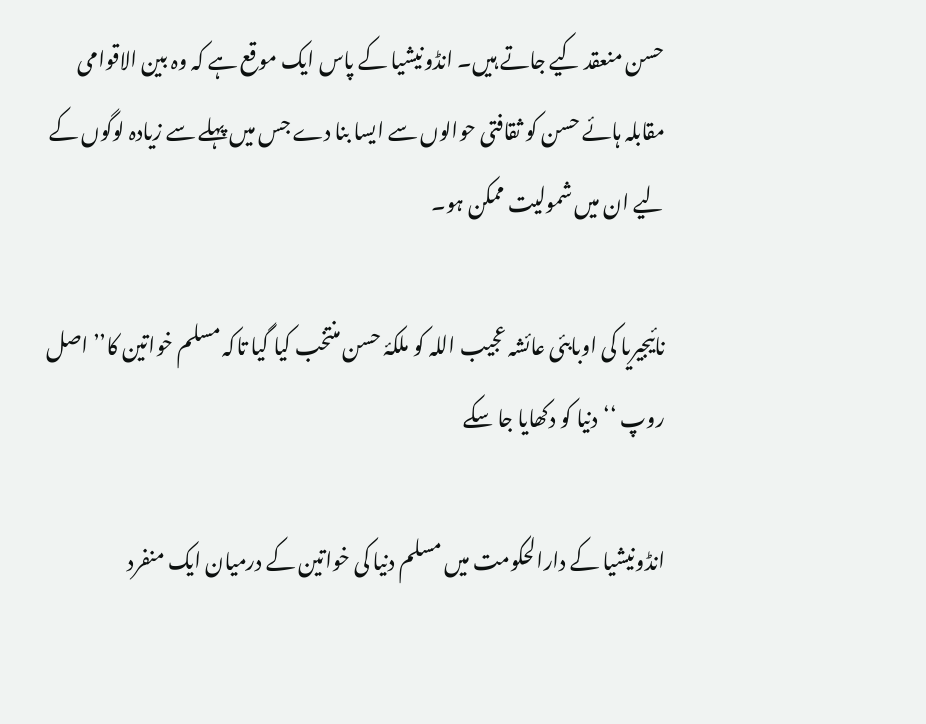حسن منعقد کیے جاتے ہیں۔ انڈونیشیا کے پاس ایک موقع ہے کہ وہ بین الاقوامی مقابلہ ہائے حسن کو ثقافتی حوالوں سے ایسا بنا دے جس میں پہلے سے زیادہ لوگوں کے لیے ان میں شمولیت ممکن ہو۔

نائیجیریا کی اوبابئی عائشہ عجیب اللہ کو ملکۂ حسن منتخب کیا گیا تاکہ مسلم خواتین کا’’ اصل روپ ‘‘دنیا کو دکھایا جا سکے

انڈونیشیا کے دارالحکومت میں مسلم دنیا کی خواتین کے درمیان ایک منفرد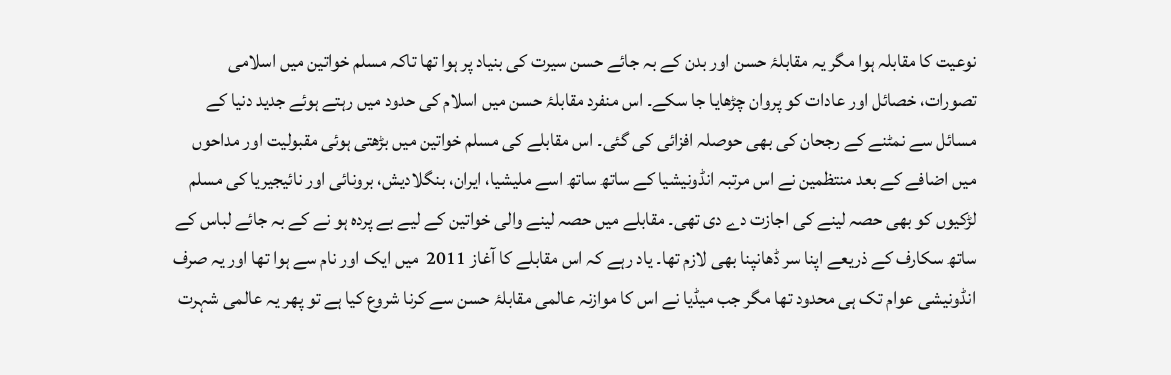نوعیت کا مقابلہ ہوا مگر یہ مقابلۂ حسن اور بدن کے بہ جائے حسن سیرت کی بنیاد پر ہوا تھا تاکہ مسلم خواتین میں اسلامی تصورات، خصائل اور عادات کو پروان چڑھایا جا سکے۔ اس منفرد مقابلۂ حسن میں اسلام کی حدود میں رہتے ہوئے جدید دنیا کے مسائل سے نمٹنے کے رجحان کی بھی حوصلہ افزائی کی گئی۔ اس مقابلے کی مسلم خواتین میں بڑھتی ہوئی مقبولیت اور مداحوں میں اضافے کے بعد منتظمین نے اس مرتبہ انڈونیشیا کے ساتھ ساتھ اسے ملیشیا، ایران، بنگلادیش، برونائی اور نائیجیریا کی مسلم لڑکیوں کو بھی حصہ لینے کی اجازت دے دی تھی۔ مقابلے میں حصہ لینے والی خواتین کے لیے بے پردہ ہو نے کے بہ جائے لباس کے ساتھ سکارف کے ذریعے اپنا سر ڈھانپنا بھی لازم تھا۔ یاد رہے کہ اس مقابلے کا آغاز 2011  میں ایک اور نام سے ہوا تھا اور یہ صرف انڈونیشی عوام تک ہی محدود تھا مگر جب میڈیا نے اس کا موازنہ عالمی مقابلۂ حسن سے کرنا شروع کیا ہے تو پھر یہ عالمی شہرت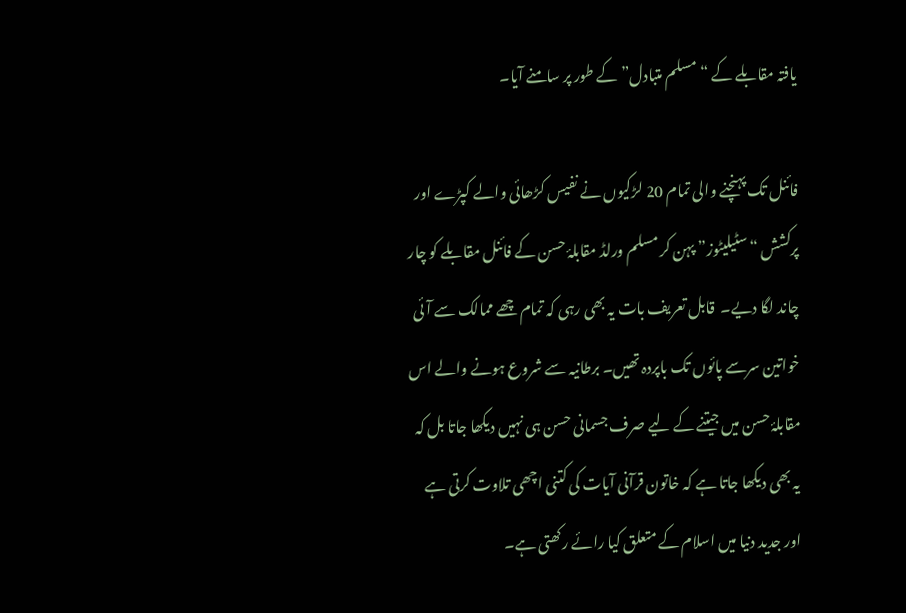یافتہ مقابلے کے “مسلم متبادل” کے طور پر سامنے آیا۔

فائنل تک پہنچنے والی تمام 20 لڑکیوں نے نفیس کڑھائی والے کپڑے اور پرکشش “سٹیلیٹوز” پہن کر مسلم ورلڈ مقابلۂ حسن کے فائنل مقابلے کو چار چاند لگا دیے۔  قابل تعریف بات یہ بھی رہی کہ تمام چھے ممالک سے آئی خواتین سرسے پائوں تک باپردہ تھیں۔ برطانیہ سے شروع ہونے والے اس مقابلۂ حسن میں جیتنے کے لیے صرف جسمانی حسن ہی نہیں دیکھا جاتا بل کہ یہ بھی دیکھا جاتا ہے کہ خاتون قرآنی آیات کی کتنی اچھی تلاوت کرتی ہے اور جدید دنیا میں اسلام کے متعلق کیا رائے رکھتی ہے۔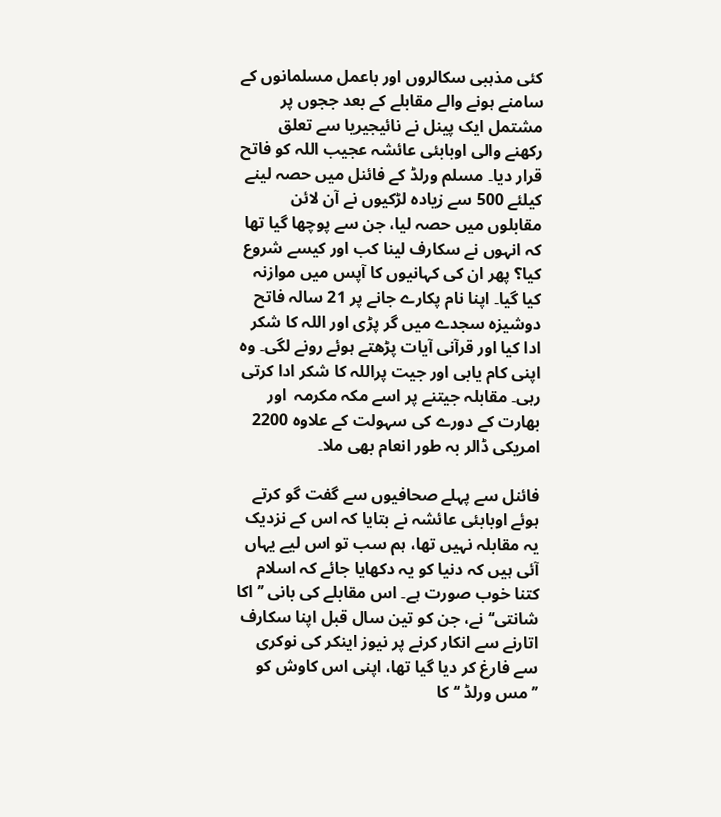کئی مذہبی سکالروں اور باعمل مسلمانوں کے سامنے ہونے والے مقابلے کے بعد ججوں پر مشتمل ایک پینل نے نائیجیریا سے تعلق رکھنے والی اوبابئی عائشہ عجیب اللہ کو فاتح قرار دیا۔ مسلم ورلڈ کے فائنل میں حصہ لینے کیلئے 500 سے زیادہ لڑکیوں نے آن لائن مقابلوں میں حصہ لیا، جن سے پوچھا گیا تھا کہ انہوں نے سکارف لینا کب اور کیسے شروع کیا؟ پھر ان کی کہانیوں کا آپس میں موازنہ کیا گیا۔ اپنا نام پکارے جانے پر 21 سالہ فاتح دوشیزہ سجدے میں گر پڑی اور اللہ کا شکر ادا کیا اور قرآنی آیات پڑھتے ہوئے رونے لگی۔ وہ اپنی کام یابی اور جیت پراللہ کا شکر ادا کرتی رہی۔ مقابلہ جیتنے پر اسے مکہ مکرمہ  اور بھارت کے دورے کی سہولت کے علاوہ 2200 امریکی ڈالر بہ طور انعام بھی ملا۔

فائنل سے پہلے صحافیوں سے گفت گو کرتے ہوئے اوبابئی عائشہ نے بتایا کہ اس کے نزدیک یہ مقابلہ نہیں تھا، ہم سب تو اس لیے یہاں آئی ہیں کہ دنیا کو یہ دکھایا جائے کہ اسلام کتنا خوب صورت ہے۔ اس مقابلے کی بانی ’’اکا شانتی‘‘ نے، جن کو تین سال قبل اپنا سکارف اتارنے سے انکار کرنے پر نیوز اینکر کی نوکری سے فارغ کر دیا گیا تھا، اپنی اس کاوش کو ’’مس ورلڈ ‘‘ کا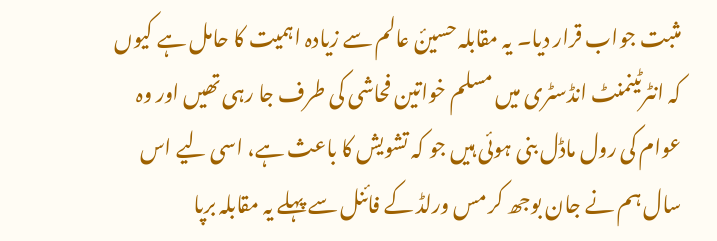مثبت جواب قرار دیا۔ یہ مقابلہ حسینٔ عالم سے زیادہ اہمیت کا حامل ہے کیوں کہ انٹرٹینمنٹ انڈسٹری میں مسلم خواتین فحاشی کی طرف جا رہی تھیں اور وہ  عوام کی رول ماڈل بنی ہوئی ہیں جو کہ تشویش کا باعث ہے، اسی لیے اس سال ہم نے جان بوجھ کر مس ورلڈ کے فائنل سے پہلے یہ مقابلہ برپا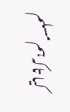کیا تاکہ ہم مسلم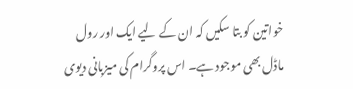خواتین کو بتا سکیں کہ ان کے لیے ایک اور رول ماڈل بھی موجود ہے۔ اس پروگرام کی میزبانی دیوی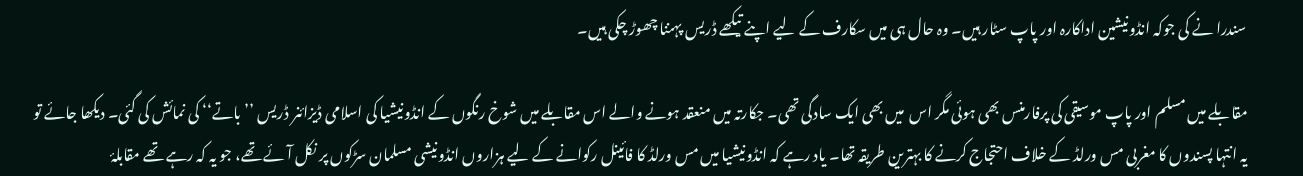سندرا نے کی جوکہ انڈونیشین اداکارہ اور پاپ سٹار ہیں۔ وہ حال ہی میں سکارف کے لیے اپنے تیکھے ڈریس پہننا چھوڑ چکی ہیں۔

مقابلے میں مسلم اور پاپ موسیقی کی پرفارمنس بھی ہوئی مگر اس  میں بھی ایک سادگی تھی۔ جکارتہ میں منعقد ہونے والے اس مقابلے میں شوخ رنگوں کے انڈونیشیا کی اسلامی ڈیزائنر ڈریس ’’باتے‘‘ کی نمائش کی گئی۔ دیکھا جائے تو یہ انتہا پسندوں کا مغربی مس ورلڈ کے خلاف احتجاج کرنے کا بہترین طریقہ تھا۔ یاد رہے کہ انڈونیشیا میں مس ورلڈ کا فائینل رکوانے کے لیے ہزاروں انڈونیشی مسلمان سڑکوں پر نکل آئے تھے، جو یہ کہ رہے تھے مقابلۂ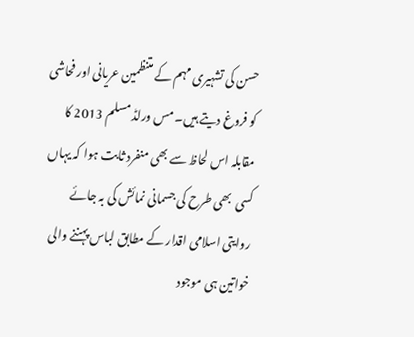حسن کی تشہیری مہم کے متنظمین عریانی اور فحاشی کو فروغ دیتے ہیں۔ مس ورلڈ مسلم 2013 کا مقابلہ اس لحاظ سے بھی منفرد ثابت ہوا کہ یہاں کسی  بھی طرح کی جسمانی نمائش کی بہ جائے روایتی اسلامی اقدار کے مطابق لباس پہننے والی خواتین ہی موجود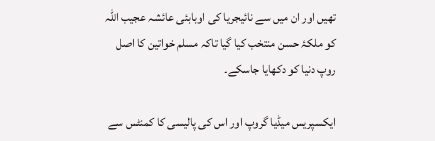تھیں اور ان میں سے نائیجریا کی اوبابئی عائشہ عجیب اللہ کو ملکۂ حسن منتخب کیا گیا تاکہ مسلم خواتین کا اصل روپ دنیا کو دکھایا جاسکے۔

ایکسپریس میڈیا گروپ اور اس کی پالیسی کا کمنٹس سے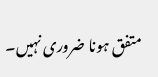متفق ہونا ضروری نہیں۔